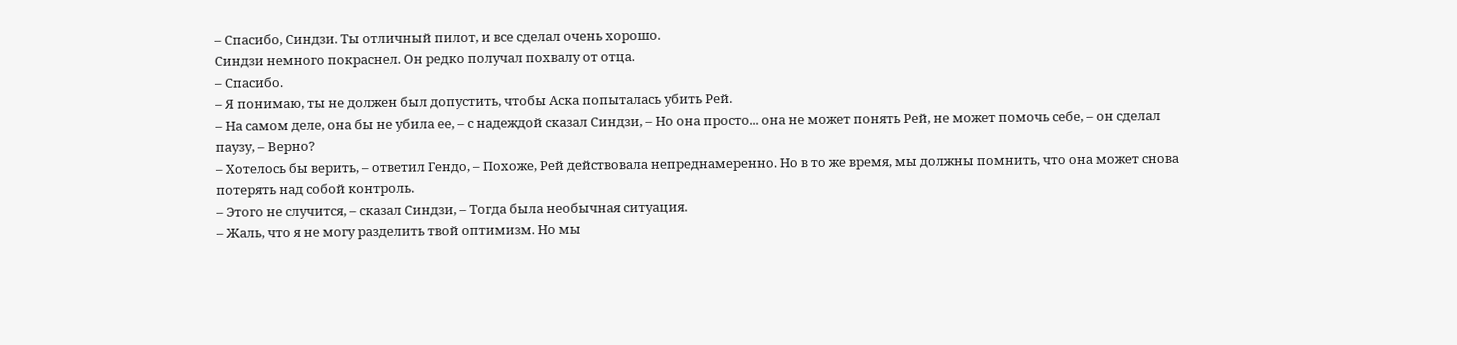– Спасибо, Синдзи. Ты отличный пилот, и все сделал очень хорошо.
Синдзи немного покраснел. Он редко получал похвалу от отца.
– Спасибо.
– Я понимаю, ты не должен был допустить, чтобы Аска попыталась убить Рей.
– На самом деле, она бы не убила ее, – с надеждой сказал Синдзи, – Но она просто... она не может понять Рей, не может помочь себе, – он сделал паузу, – Верно?
– Хотелось бы верить, – ответил Гендо, – Похоже, Рей действовала непреднамеренно. Но в то же время, мы должны помнить, что она может снова потерять над собой контроль.
– Этого не случится, – сказал Синдзи, – Тогда была необычная ситуация.
– Жаль, что я не могу разделить твой оптимизм. Но мы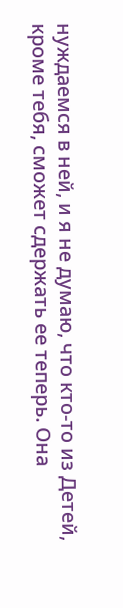нуждаемся в ней, и я не думаю, что кто-то из Детей, кроме тебя, сможет сдержать ее теперь. Она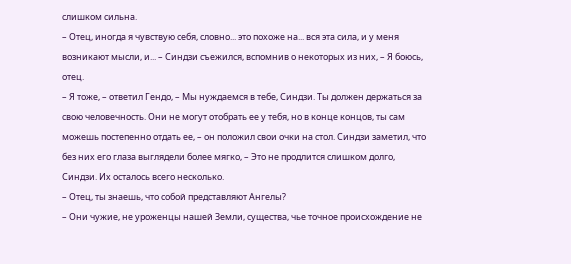слишком сильна.
– Отец, иногда я чувствую себя, словно... это похоже на... вся эта сила, и у меня возникают мысли, и... – Синдзи съежился, вспомнив о некоторых из них, – Я боюсь, отец.
– Я тоже, – ответил Гендо, – Мы нуждаемся в тебе, Синдзи. Ты должен держаться за свою человечность. Они не могут отобрать ее у тебя, но в конце концов, ты сам можешь постепенно отдать ее, – он положил свои очки на стол. Синдзи заметил, что без них его глаза выглядели более мягко, – Это не продлится слишком долго, Синдзи. Их осталось всего несколько.
– Отец, ты знаешь, что собой представляют Ангелы?
– Они чужие, не уроженцы нашей Земли, существа, чье точное происхождение не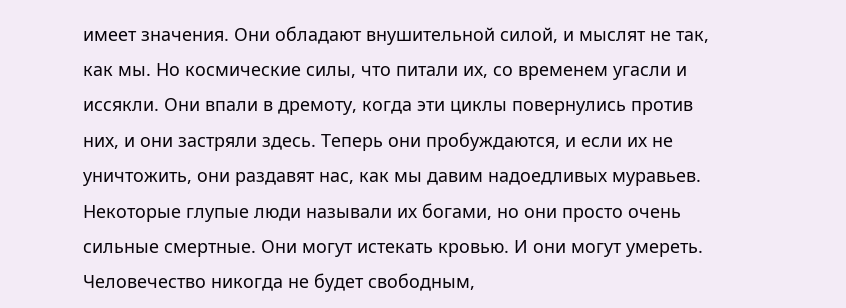имеет значения. Они обладают внушительной силой, и мыслят не так, как мы. Но космические силы, что питали их, со временем угасли и иссякли. Они впали в дремоту, когда эти циклы повернулись против них, и они застряли здесь. Теперь они пробуждаются, и если их не уничтожить, они раздавят нас, как мы давим надоедливых муравьев. Некоторые глупые люди называли их богами, но они просто очень сильные смертные. Они могут истекать кровью. И они могут умереть. Человечество никогда не будет свободным,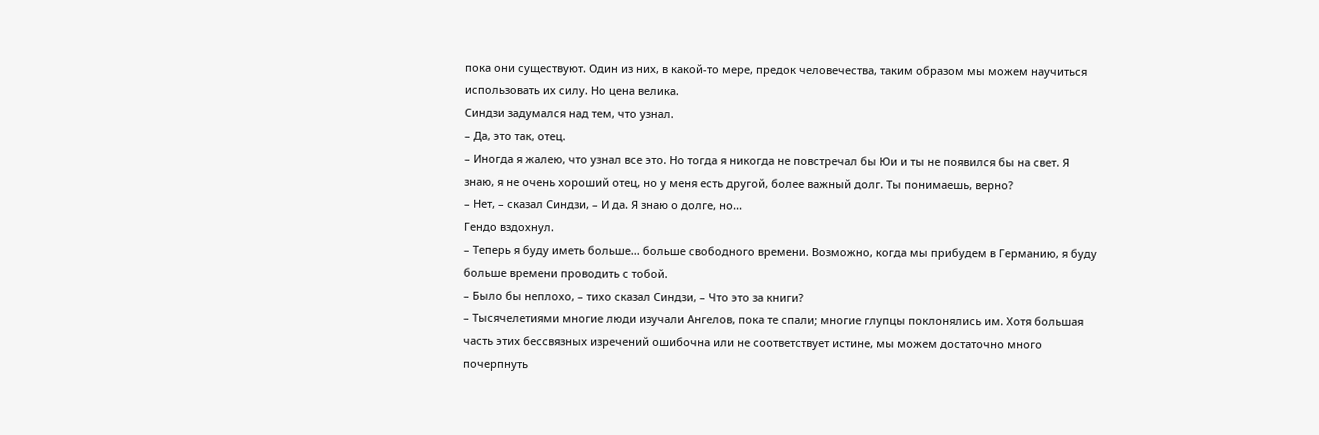пока они существуют. Один из них, в какой-то мере, предок человечества, таким образом мы можем научиться использовать их силу. Но цена велика.
Синдзи задумался над тем, что узнал.
– Да, это так, отец.
– Иногда я жалею, что узнал все это. Но тогда я никогда не повстречал бы Юи и ты не появился бы на свет. Я знаю, я не очень хороший отец, но у меня есть другой, более важный долг. Ты понимаешь, верно?
– Нет, – сказал Синдзи, – И да. Я знаю о долге, но...
Гендо вздохнул.
– Теперь я буду иметь больше... больше свободного времени. Возможно, когда мы прибудем в Германию, я буду больше времени проводить с тобой.
– Было бы неплохо, – тихо сказал Синдзи, – Что это за книги?
– Тысячелетиями многие люди изучали Ангелов, пока те спали; многие глупцы поклонялись им. Хотя большая часть этих бессвязных изречений ошибочна или не соответствует истине, мы можем достаточно много почерпнуть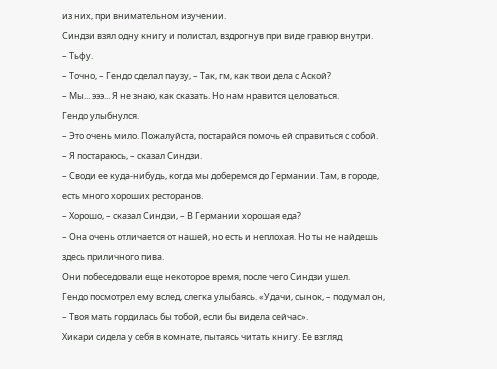из них, при внимательном изучении.
Синдзи взял одну книгу и полистал, вздрогнув при виде гравюр внутри.
– Тьфу.
– Точно, – Гендо сделал паузу, – Так, гм, как твои дела с Аской?
– Мы... эээ... Я не знаю, как сказать. Но нам нравится целоваться.
Гендо улыбнулся.
– Это очень мило. Пожалуйста, постарайся помочь ей справиться с собой.
– Я постараюсь, – сказал Синдзи.
– Своди ее куда-нибудь, когда мы доберемся до Германии. Там, в городе, есть много хороших ресторанов.
– Хорошо, – сказал Синдзи, – В Германии хорошая еда?
– Она очень отличается от нашей, но есть и неплохая. Но ты не найдешь здесь приличного пива.
Они побеседовали еще некоторое время, после чего Синдзи ушел.
Гендо посмотрел ему вслед, слегка улыбаясь. «Удачи, сынок, – подумал он, – Твоя мать гордилась бы тобой, если бы видела сейчас».
Хикари сидела у себя в комнате, пытаясь читать книгу. Ее взгляд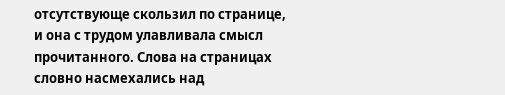отсутствующе скользил по странице, и она с трудом улавливала смысл прочитанного. Слова на страницах словно насмехались над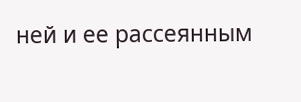ней и ее рассеянным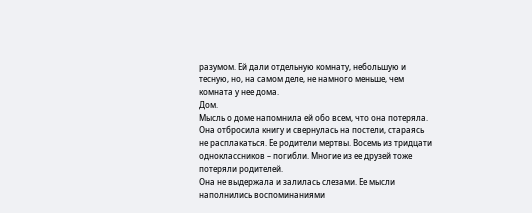разумом. Ей дали отдельную комнату, небольшую и тесную, но, на самом деле, не намного меньше, чем комната у нее дома.
Дом.
Мысль о доме напомнила ей обо всем, что она потеряла. Она отбросила книгу и свернулась на постели, стараясь не расплакаться. Ее родители мертвы. Восемь из тридцати одноклассников – погибли. Многие из ее друзей тоже потеряли родителей.
Она не выдержала и залилась слезами. Ее мысли наполнились воспоминаниями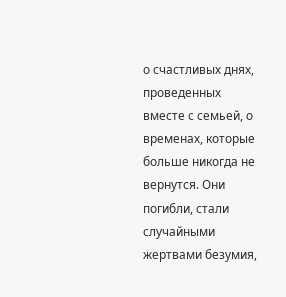о счастливых днях, проведенных вместе с семьей, о временах, которые больше никогда не вернутся. Они погибли, стали случайными жертвами безумия,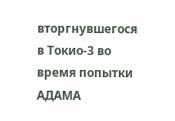вторгнувшегося в Токио-3 во время попытки АДАМА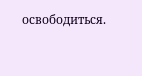освободиться.